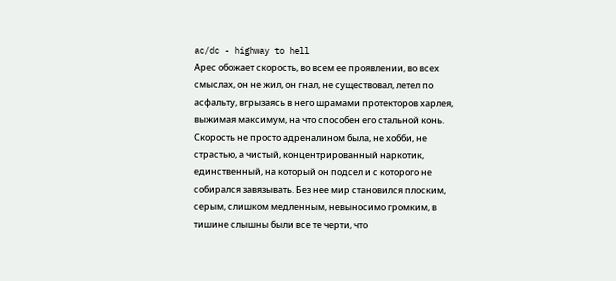ac/dc - highway to hell
Арес обожает скорость, во всем ее проявлении, во всех смыслах, он не жил, он гнал, не существовал, летел по асфальту, вгрызаясь в него шрамами протекторов харлея, выжимая максимум, на что способен его стальной конь. Скорость не просто адреналином была, не хобби, не страстью, а чистый, концентрированный наркотик, единственный, на который он подсел и с которого не собирался завязывать. Без нее мир становился плоским, серым, слишком медленным, невыносимо громким, в тишине слышны были все те черти, что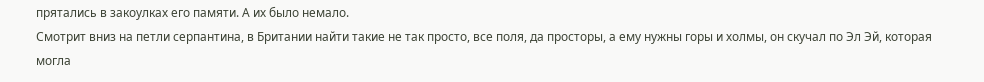прятались в закоулках его памяти. А их было немало.
Смотрит вниз на петли серпантина, в Британии найти такие не так просто, все поля, да просторы, а ему нужны горы и холмы, он скучал по Эл Эй, которая могла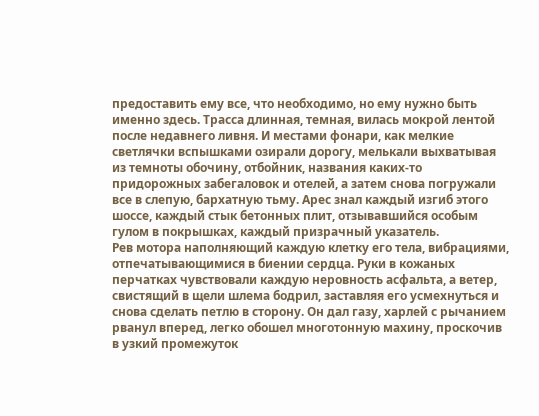предоставить ему все, что необходимо, но ему нужно быть именно здесь. Трасса длинная, темная, вилась мокрой лентой после недавнего ливня. И местами фонари, как мелкие светлячки вспышками озирали дорогу, мелькали выхватывая из темноты обочину, отбойник, названия каких-то придорожных забегаловок и отелей, а затем снова погружали все в слепую, бархатную тьму. Арес знал каждый изгиб этого шоссе, каждый стык бетонных плит, отзывавшийся особым гулом в покрышках, каждый призрачный указатель.
Рев мотора наполняющий каждую клетку его тела, вибрациями, отпечатывающимися в биении сердца. Руки в кожаных перчатках чувствовали каждую неровность асфальта, а ветер, свистящий в щели шлема бодрил, заставляя его усмехнуться и снова сделать петлю в сторону. Он дал газу, харлей с рычанием рванул вперед, легко обошел многотонную махину, проскочив в узкий промежуток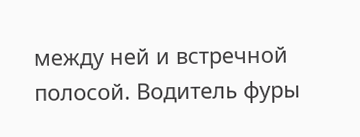между ней и встречной полосой. Водитель фуры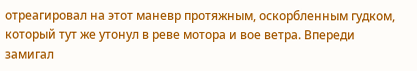отреагировал на этот маневр протяжным, оскорбленным гудком, который тут же утонул в реве мотора и вое ветра. Впереди замигал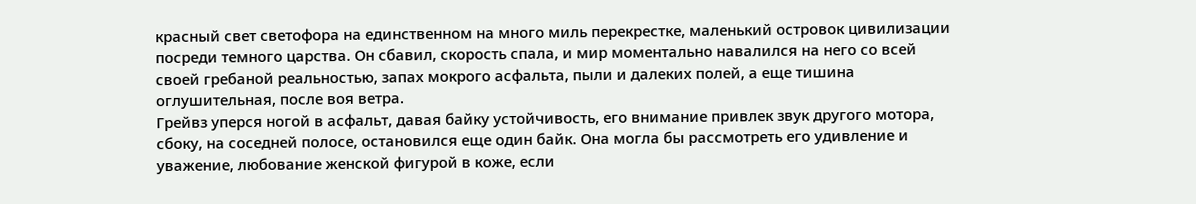красный свет светофора на единственном на много миль перекрестке, маленький островок цивилизации посреди темного царства. Он сбавил, скорость спала, и мир моментально навалился на него со всей своей гребаной реальностью, запах мокрого асфальта, пыли и далеких полей, а еще тишина оглушительная, после воя ветра.
Грейвз уперся ногой в асфальт, давая байку устойчивость, его внимание привлек звук другого мотора, сбоку, на соседней полосе, остановился еще один байк. Она могла бы рассмотреть его удивление и уважение, любование женской фигурой в коже, если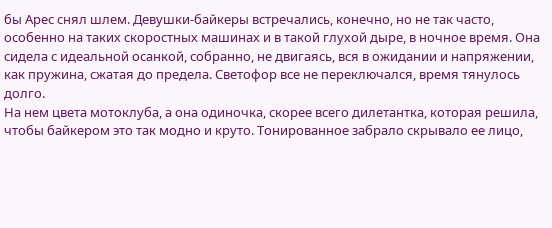бы Арес снял шлем. Девушки-байкеры встречались, конечно, но не так часто, особенно на таких скоростных машинах и в такой глухой дыре, в ночное время. Она сидела с идеальной осанкой, собранно, не двигаясь, вся в ожидании и напряжении, как пружина, сжатая до предела. Светофор все не переключался, время тянулось долго.
На нем цвета мотоклуба, а она одиночка, скорее всего дилетантка, которая решила, чтобы байкером это так модно и круто. Тонированное забрало скрывало ее лицо,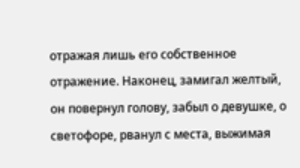отражая лишь его собственное отражение. Наконец, замигал желтый, он повернул голову, забыл о девушке, о светофоре, рванул с места, выжимая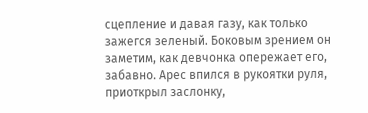сцепление и давая газу, как только зажегся зеленый. Боковым зрением он заметим, как девчонка опережает его, забавно. Арес впился в рукоятки руля, приоткрыл заслонку,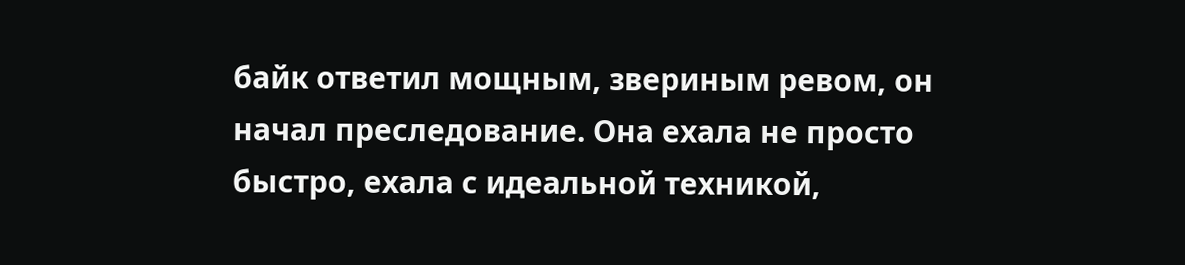байк ответил мощным, звериным ревом, он начал преследование. Она ехала не просто быстро, ехала с идеальной техникой,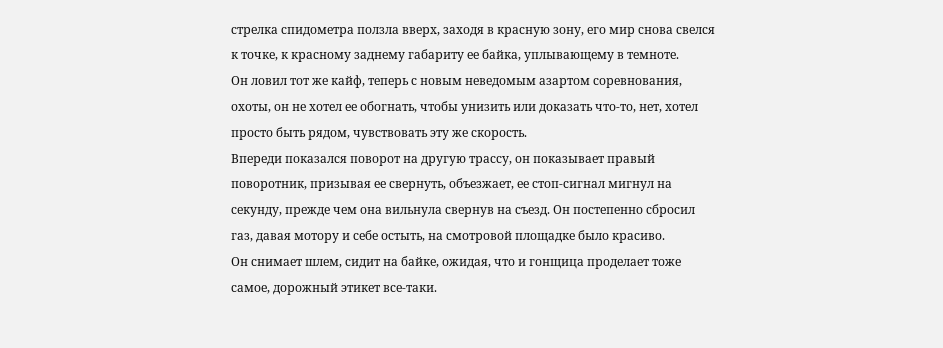стрелка спидометра ползла вверх, заходя в красную зону, его мир снова свелся к точке, к красному заднему габариту ее байка, уплывающему в темноте.
Он ловил тот же кайф, теперь с новым неведомым азартом соревнования, охоты, он не хотел ее обогнать, чтобы унизить или доказать что-то, нет, хотел просто быть рядом, чувствовать эту же скорость.
Впереди показался поворот на другую трассу, он показывает правый поворотник, призывая ее свернуть, объезжает, ее стоп-сигнал мигнул на секунду, прежде чем она вильнула свернув на съезд. Он постепенно сбросил газ, давая мотору и себе остыть, на смотровой площадке было красиво.
Он снимает шлем, сидит на байке, ожидая, что и гонщица проделает тоже самое, дорожный этикет все-таки.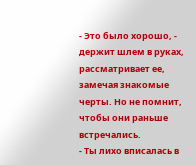- Это было хорошо, - держит шлем в руках, рассматривает ее, замечая знакомые черты. Но не помнит, чтобы они раньше встречались.
- Ты лихо вписалась в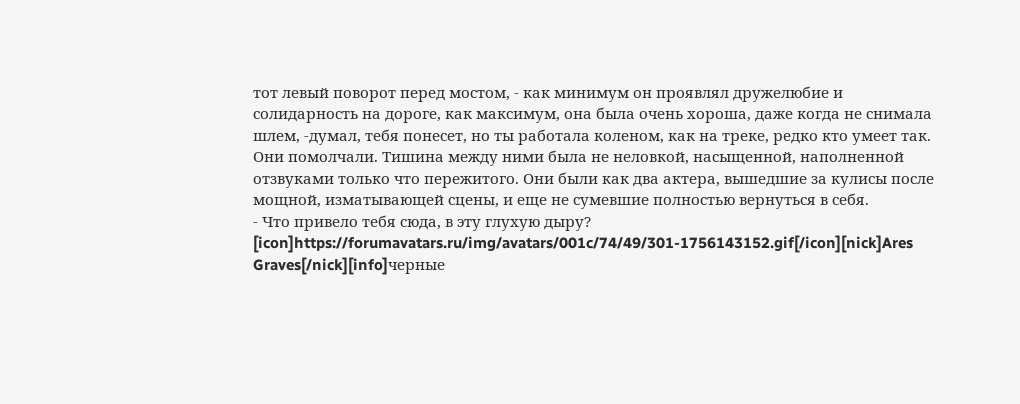тот левый поворот перед мостом, - как минимум он проявлял дружелюбие и солидарность на дороге, как максимум, она была очень хороша, даже когда не снимала шлем, -думал, тебя понесет, но ты работала коленом, как на треке, редко кто умеет так.
Они помолчали. Тишина между ними была не неловкой, насыщенной, наполненной отзвуками только что пережитого. Они были как два актера, вышедшие за кулисы после мощной, изматывающей сцены, и еще не сумевшие полностью вернуться в себя.
- Что привело тебя сюда, в эту глухую дыру?
[icon]https://forumavatars.ru/img/avatars/001c/74/49/301-1756143152.gif[/icon][nick]Ares Graves[/nick][info]черные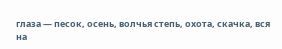глаза — песок, осень, волчья степь, охота, скачка, вся на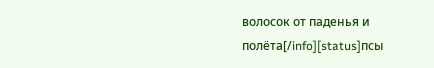волосок от паденья и полёта[/info][status]псы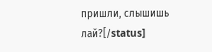пришли, слышишь лай?[/status]